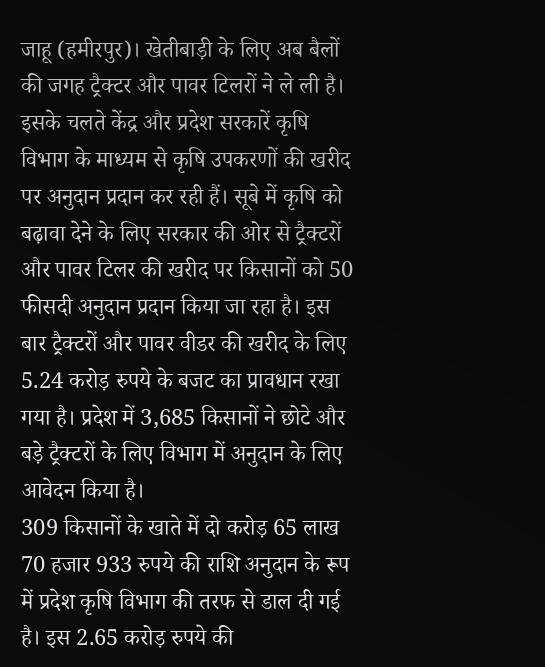जाहू (हमीरपुर)। खेतीबाड़ी के लिए अब बैलों की जगह ट्रैक्टर और पावर टिलरों ने ले ली है। इसके चलते केंद्र और प्रदेश सरकारें कृषि विभाग के माध्यम से कृषि उपकरणों की खरीद पर अनुदान प्रदान कर रही हैं। सूबे में कृषि को बढ़ावा देने के लिए सरकार की ओर से ट्रैक्टरों और पावर टिलर की खरीद पर किसानों को 50 फीसदी अनुदान प्रदान किया जा रहा है। इस बार ट्रैक्टरों और पावर वीडर की खरीद के लिए 5.24 करोड़ रुपये के बजट का प्रावधान रखा गया है। प्रदेश में 3,685 किसानों ने छोटे और बड़े ट्रैक्टरों के लिए विभाग में अनुदान के लिए आवेदन किया है।
309 किसानों के खाते में दो करोड़ 65 लाख 70 हजार 933 रुपये की राशि अनुदान के रूप में प्रदेश कृषि विभाग की तरफ से डाल दी गई है। इस 2.65 करोड़ रुपये की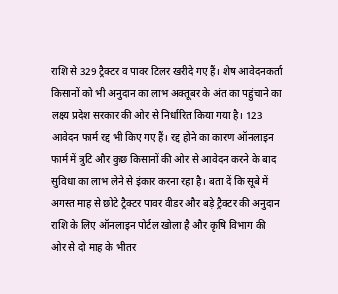राशि से 329 ट्रैक्टर व पावर टिलर खरीदे गए हैं। शेष आवेदनकर्ता किसानों को भी अनुदान का लाभ अक्तूबर के अंत का पहुंचाने का लक्ष्य प्रदेश सरकार की ओर से निर्धारित किया गया है। 123 आवेदन फार्म रद्द भी किए गए हैं। रद्द होने का कारण ऑनलाइन फार्म में त्रुटि और कुछ किसानों की ओर से आवेदन करने के बाद सुविधा का लाभ लेने से इंकार करना रहा है। बता दें कि सूबे में अगस्त माह से छोटे ट्रैक्टर पावर वीडर और बड़े ट्रैक्टर की अनुदान राशि के लिए ऑनलाइन पोर्टल खोला है और कृषि विभाग की ओर से दो माह के भीतर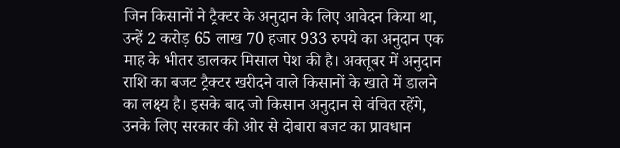जिन किसानों ने ट्रैक्टर के अनुदान के लिए आवेदन किया था, उन्हें 2 करोड़ 65 लाख 70 हजार 933 रुपये का अनुदान एक माह के भीतर डालकर मिसाल पेश की है। अक्तूबर में अनुदान राशि का बजट ट्रैक्टर खरीदने वाले किसानों के खाते में डालने का लक्ष्य है। इसके बाद जो किसान अनुदान से वंचित रहेंगे, उनके लिए सरकार की ओर से दोबारा बजट का प्रावधान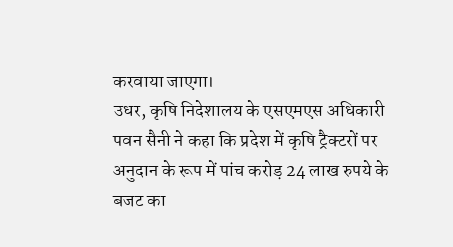करवाया जाएगा।
उधर, कृषि निदेशालय के एसएमएस अधिकारी पवन सैनी ने कहा कि प्रदेश में कृषि ट्रैक्टरों पर अनुदान के रूप में पांच करोड़ 24 लाख रुपये के बजट का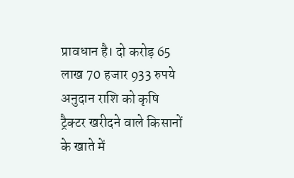प्रावधान है। दो करोड़ 65 लाख 70 हजार 933 रुपये अनुदान राशि को कृषि ट्रैक्टर खरीदने वाले किसानों के खाते में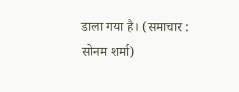डाला गया है। (समाचार : सोनम शर्मा)